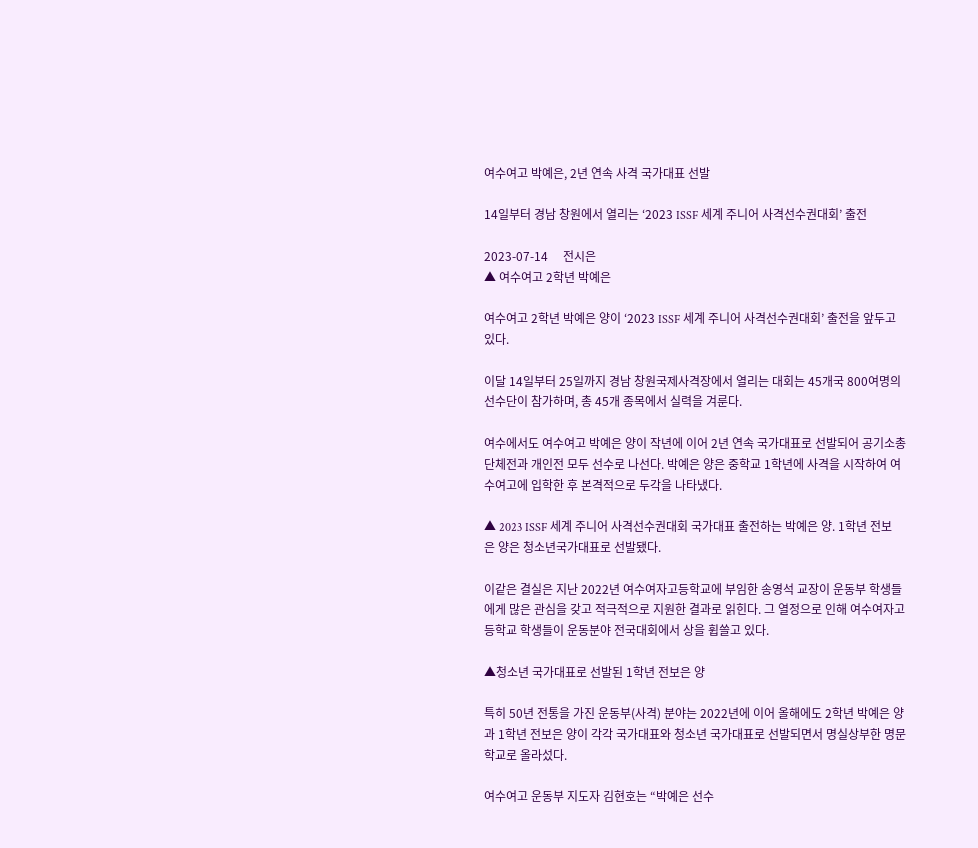여수여고 박예은, 2년 연속 사격 국가대표 선발

14일부터 경남 창원에서 열리는 ‘2023 ISSF 세계 주니어 사격선수권대회’ 출전

2023-07-14     전시은
▲ 여수여고 2학년 박예은

여수여고 2학년 박예은 양이 ‘2023 ISSF 세계 주니어 사격선수권대회’ 출전을 앞두고 있다.

이달 14일부터 25일까지 경남 창원국제사격장에서 열리는 대회는 45개국 800여명의 선수단이 참가하며, 총 45개 종목에서 실력을 겨룬다.

여수에서도 여수여고 박예은 양이 작년에 이어 2년 연속 국가대표로 선발되어 공기소총 단체전과 개인전 모두 선수로 나선다. 박예은 양은 중학교 1학년에 사격을 시작하여 여수여고에 입학한 후 본격적으로 두각을 나타냈다.

▲ 2023 ISSF 세계 주니어 사격선수권대회 국가대표 출전하는 박예은 양. 1학년 전보은 양은 청소년국가대표로 선발됐다.

이같은 결실은 지난 2022년 여수여자고등학교에 부임한 송영석 교장이 운동부 학생들에게 많은 관심을 갖고 적극적으로 지원한 결과로 읽힌다. 그 열정으로 인해 여수여자고등학교 학생들이 운동분야 전국대회에서 상을 휩쓸고 있다.

▲청소년 국가대표로 선발된 1학년 전보은 양

특히 50년 전통을 가진 운동부(사격) 분야는 2022년에 이어 올해에도 2학년 박예은 양과 1학년 전보은 양이 각각 국가대표와 청소년 국가대표로 선발되면서 명실상부한 명문학교로 올라섰다.

여수여고 운동부 지도자 김현호는 “박예은 선수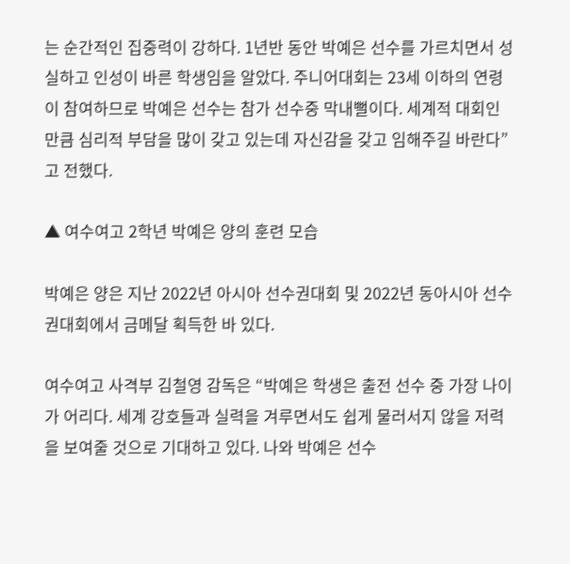는 순간적인 집중력이 강하다. 1년반 동안 박예은 선수를 가르치면서 성실하고 인성이 바른 학생임을 알았다. 주니어대회는 23세 이하의 연령이 참여하므로 박예은 선수는 참가 선수중 막내뻘이다. 세계적 대회인만큼 심리적 부담을 많이 갖고 있는데 자신감을 갖고 임해주길 바란다”고 전했다.

▲ 여수여고 2학년 박예은 양의 훈련 모습

박예은 양은 지난 2022년 아시아 선수권대회 및 2022년 동아시아 선수권대회에서 금메달 획득한 바 있다.

여수여고 사격부 김철영 감독은 “박예은 학생은 출전 선수 중 가장 나이가 어리다. 세계 강호들과 실력을 겨루면서도 쉽게 물러서지 않을 저력을 보여줄 것으로 기대하고 있다. 나와 박예은 선수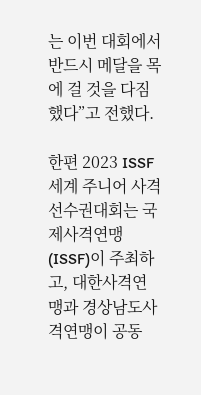는 이번 대회에서 반드시 메달을 목에 걸 것을 다짐했다”고 전했다.

한편 2023 ISSF 세계 주니어 사격선수권대회는 국제사격연맹(ISSF)이 주최하고, 대한사격연맹과 경상남도사격연맹이 공동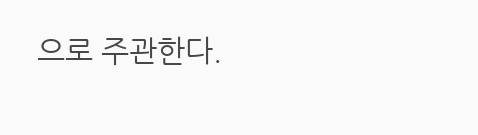으로 주관한다.